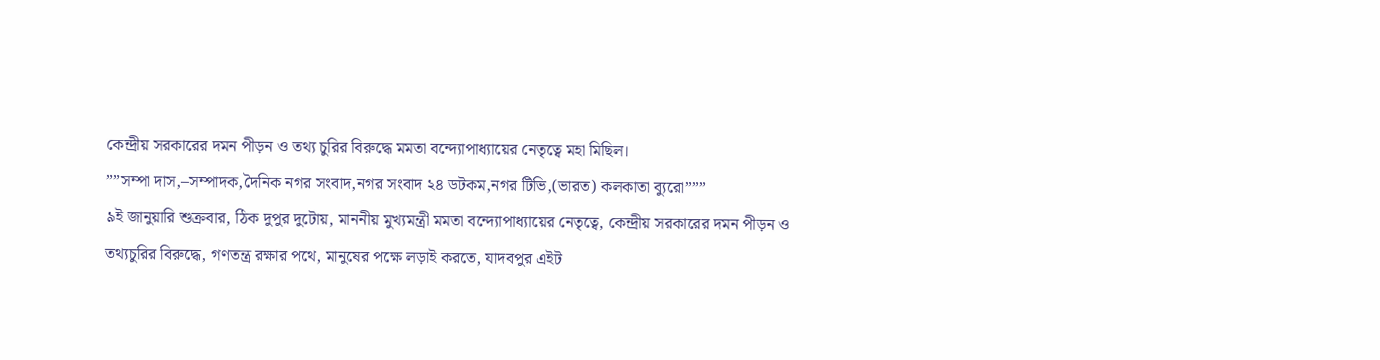কেন্দ্রীয় সরকারের দমন পীড়ন ও তথ্য চুরির বিরুদ্ধে মমতা বন্দ্যোপাধ্যায়ের নেতৃত্বে মহা মিছিল।
””সম্পা দাস,–সম্পাদক,দৈনিক নগর সংবাদ,নগর সংবাদ ২৪ ডটকম,নগর টিভি,(ভারত) কলকাতা ব্যুরো”””
৯ই জানুয়ারি শুক্রবার, ঠিক দুপুর দুটোয়, মাননীয় মুখ্যমন্ত্রী মমতা বন্দ্যোপাধ্যায়ের নেতৃত্বে, কেন্দ্রীয় সরকারের দমন পীড়ন ও তথ্যচুরির বিরুদ্ধে, গণতন্ত্র রক্ষার পথে, মানুষের পক্ষে লড়াই করতে, যাদবপুর এইট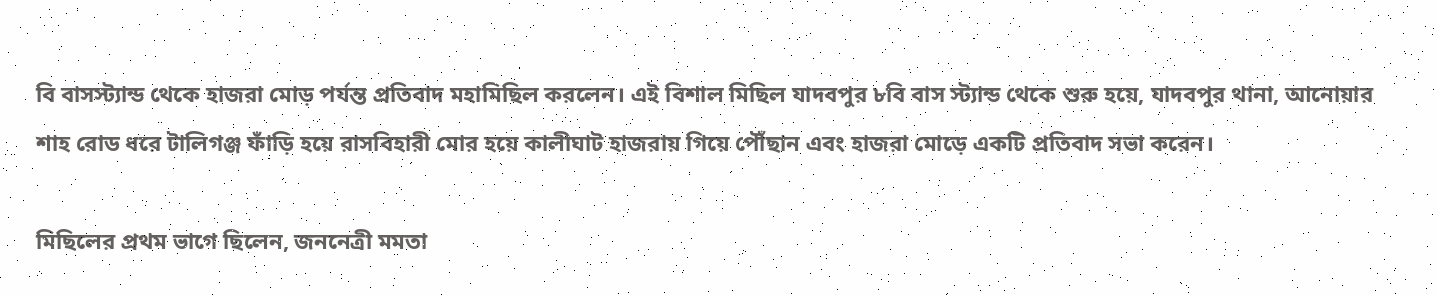বি বাসস্ট্যান্ড থেকে হাজরা মোড় পর্যন্ত প্রতিবাদ মহামিছিল করলেন। এই বিশাল মিছিল যাদবপুর ৮বি বাস স্ট্যান্ড থেকে শুরু হয়ে, যাদবপুর থানা, আনোয়ার শাহ রোড ধরে টালিগঞ্জ ফাঁড়ি হয়ে রাসবিহারী মোর হয়ে কালীঘাট হাজরায় গিয়ে পৌঁছান এবং হাজরা মোড়ে একটি প্রতিবাদ সভা করেন।

মিছিলের প্রথম ভাগে ছিলেন, জননেত্রী মমতা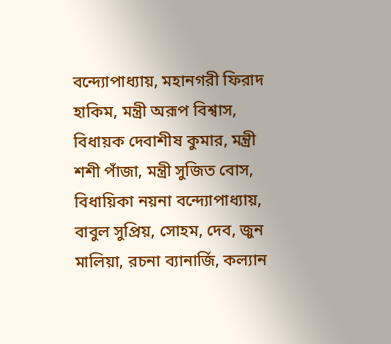বন্দ্যোপাধ্যায়, মহানগরী ফিরাদ হাকিম, মন্ত্রী অরূপ বিশ্বাস, বিধায়ক দেবাশীষ কুমার, মন্ত্রী শশী পাঁজা, মন্ত্রী সুজিত বোস, বিধায়িকা নয়না বন্দ্যোপাধ্যায়, বাবুল সুপ্রিয়, সোহম, দেব, জুন মালিয়া, রচনা ব্যানার্জি, কল্যান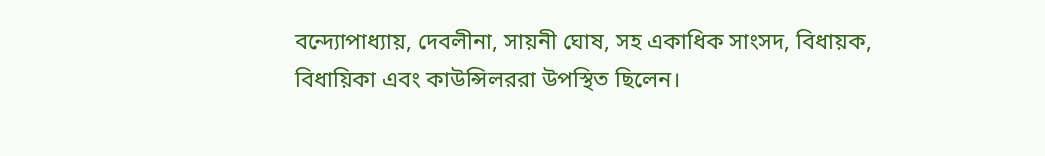বন্দ্যোপাধ্যায়, দেবলীনা, সায়নী ঘোষ, সহ একাধিক সাংসদ, বিধায়ক, বিধায়িকা এবং কাউন্সিলররা উপস্থিত ছিলেন।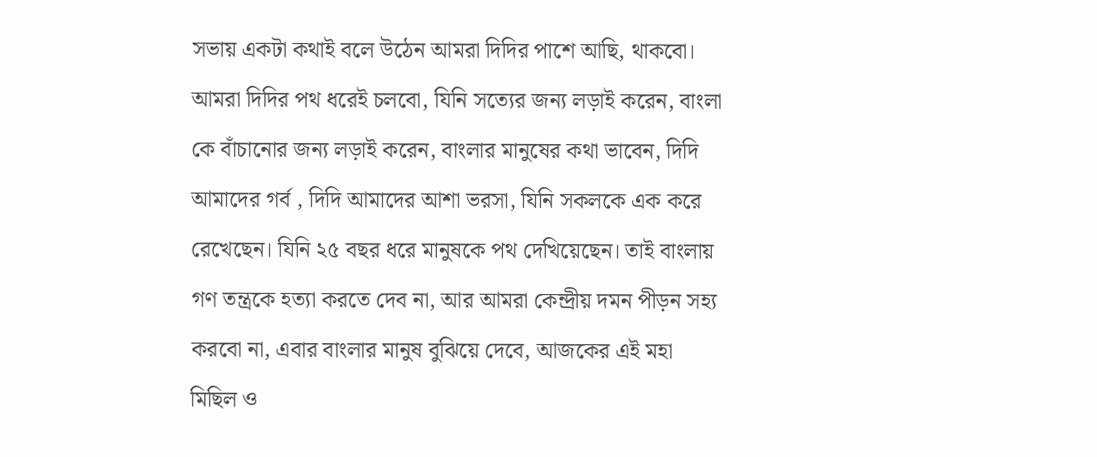সভায় একটা কথাই বলে উঠেন আমরা দিদির পাশে আছি, থাকবো। আমরা দিদির পথ ধরেই চলবো, যিনি সত্যের জন্য লড়াই করেন, বাংলা কে বাঁচানোর জন্য লড়াই করেন, বাংলার মানুষের কথা ভাবেন, দিদি আমাদের গর্ব , দিদি আমাদের আশা ভরসা, যিনি সকলকে এক করে রেখেছেন। যিনি ২৫ বছর ধরে মানুষকে পথ দেখিয়েছেন। তাই বাংলায় গণ তন্ত্রকে হত্যা করতে দেব না, আর আমরা কেন্দ্রীয় দমন পীড়ন সহ্য করবো না, এবার বাংলার মানুষ বুঝিয়ে দেবে, আজকের এই মহা মিছিল ও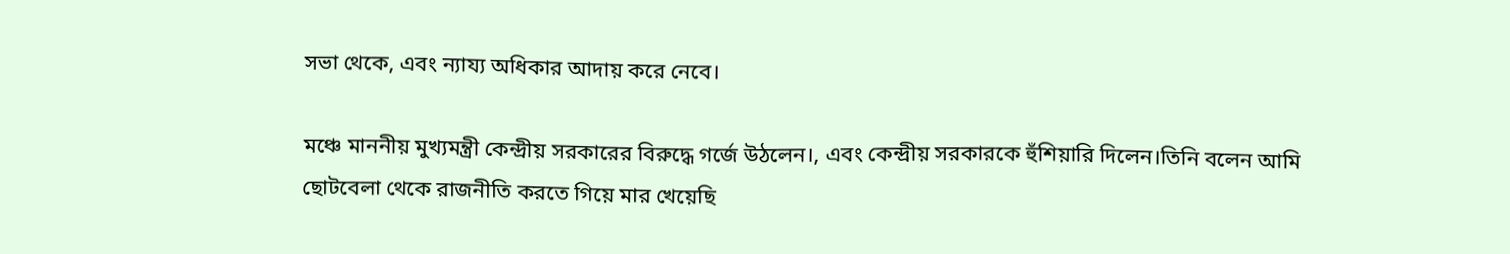সভা থেকে, এবং ন্যায্য অধিকার আদায় করে নেবে।

মঞ্চে মাননীয় মুখ্যমন্ত্রী কেন্দ্রীয় সরকারের বিরুদ্ধে গর্জে উঠলেন।, এবং কেন্দ্রীয় সরকারকে হুঁশিয়ারি দিলেন।তিনি বলেন আমি ছোটবেলা থেকে রাজনীতি করতে গিয়ে মার খেয়েছি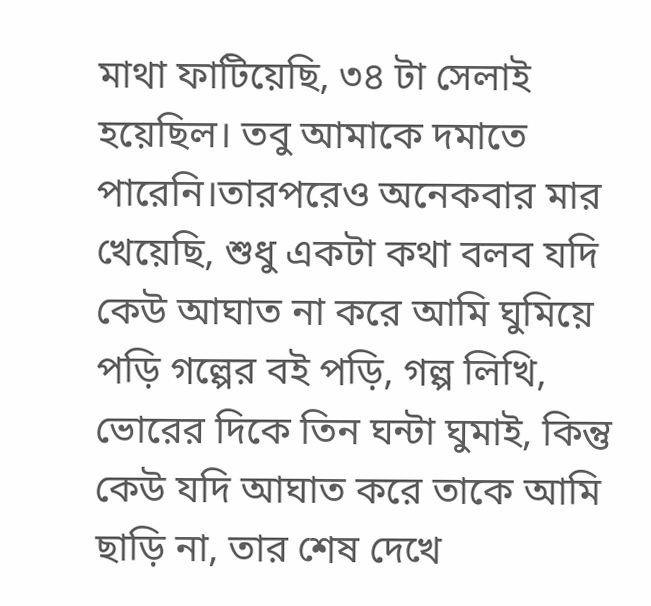মাথা ফাটিয়েছি, ৩৪ টা সেলাই হয়েছিল। তবু আমাকে দমাতে পারেনি।তারপরেও অনেকবার মার খেয়েছি, শুধু একটা কথা বলব যদি কেউ আঘাত না করে আমি ঘুমিয়ে পড়ি গল্পের বই পড়ি, গল্প লিখি, ভোরের দিকে তিন ঘন্টা ঘুমাই, কিন্তু কেউ যদি আঘাত করে তাকে আমি ছাড়ি না, তার শেষ দেখে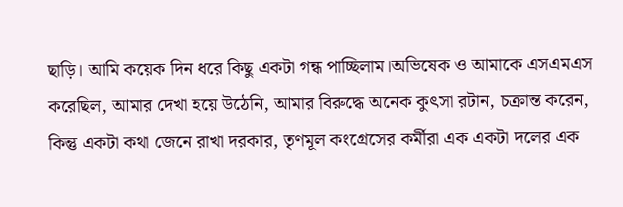ছাড়ি। আমি কয়েক দিন ধরে কিছু একটা গন্ধ পাচ্ছিলাম।অভিষেক ও আমাকে এসএমএস করেছিল, আমার দেখা হয়ে উঠেনি, আমার বিরুদ্ধে অনেক কুৎসা রটান, চক্রান্ত করেন, কিন্তু একটা কথা জেনে রাখা দরকার, তৃণমূল কংগ্রেসের কর্মীরা এক একটা দলের এক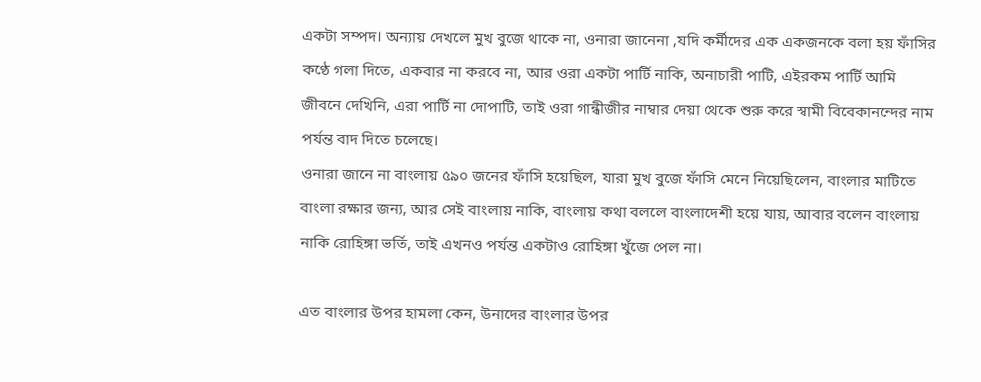একটা সম্পদ। অন্যায় দেখলে মুখ বুজে থাকে না, ওনারা জানেনা ,যদি কর্মীদের এক একজনকে বলা হয় ফাঁসির কণ্ঠে গলা দিতে, একবার না করবে না, আর ওরা একটা পার্টি নাকি, অনাচারী পাটি, এইরকম পার্টি আমি জীবনে দেখিনি, এরা পার্টি না দোপাটি, তাই ওরা গান্ধীজীর নাম্বার দেয়া থেকে শুরু করে স্বামী বিবেকানন্দের নাম পর্যন্ত বাদ দিতে চলেছে।
ওনারা জানে না বাংলায় ৫৯০ জনের ফাঁসি হয়েছিল, যারা মুখ বুজে ফাঁসি মেনে নিয়েছিলেন, বাংলার মাটিতে বাংলা রক্ষার জন্য, আর সেই বাংলায় নাকি, বাংলায় কথা বললে বাংলাদেশী হয়ে যায়, আবার বলেন বাংলায় নাকি রোহিঙ্গা ভর্তি, তাই এখনও পর্যন্ত একটাও রোহিঙ্গা খুঁজে পেল না।

এত বাংলার উপর হামলা কেন, উনাদের বাংলার উপর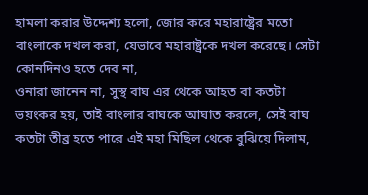হামলা করার উদ্দেশ্য হলো, জোর করে মহারাষ্ট্রের মতো বাংলাকে দখল করা, যেভাবে মহারাষ্ট্রকে দখল করেছে। সেটা কোনদিনও হতে দেব না,
ওনারা জানেন না, সুস্থ বাঘ এর থেকে আহত বা কতটা ভয়ংকর হয়, তাই বাংলার বাঘকে আঘাত করলে, সেই বাঘ কতটা তীব্র হতে পারে এই মহা মিছিল থেকে বুঝিয়ে দিলাম,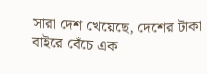সারা দেশ খেয়েছে, দেশের টাকা বাইরে বেঁচে এক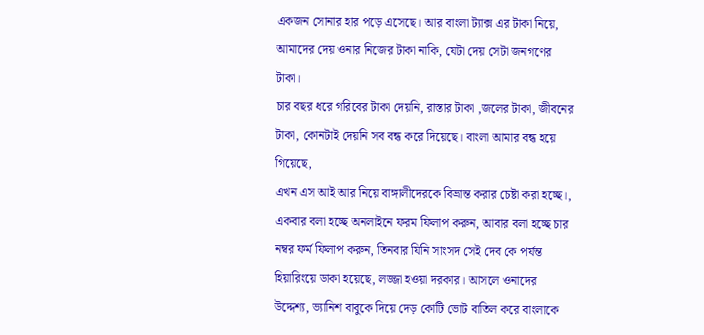একজন সোনার হার পড়ে এসেছে। আর বাংলা ট্যাক্স এর টাকা নিয়ে, আমাদের দেয় ওনার নিজের টাকা নাকি, যেটা দেয় সেটা জনগণের টাকা।
চার বছর ধরে গরিবের টাকা দেয়নি, রাস্তার টাকা ,জলের টাকা, জীবনের টাকা, কোনটাই দেয়নি সব বন্ধ করে দিয়েছে। বাংলা আমার বন্ধ হয়ে গিয়েছে,
এখন এস আই আর নিয়ে বাঙ্গালীদেরকে বিভ্রান্ত করার চেষ্টা করা হচ্ছে।, একবার বলা হচ্ছে অনলাইনে ফরম ফিলাপ করুন, আবার বলা হচ্ছে চার নম্বর ফর্ম ফিলাপ করুন, তিনবার যিনি সাংসদ সেই দেব কে পর্যন্ত হিয়ারিংয়ে ডাকা হয়েছে, লজ্জা হওয়া দরকার। আসলে ওনাদের উদ্দেশ্য, ভ্যানিশ বাবুকে দিয়ে দেড় কোটি ভোট বাতিল করে বাংলাকে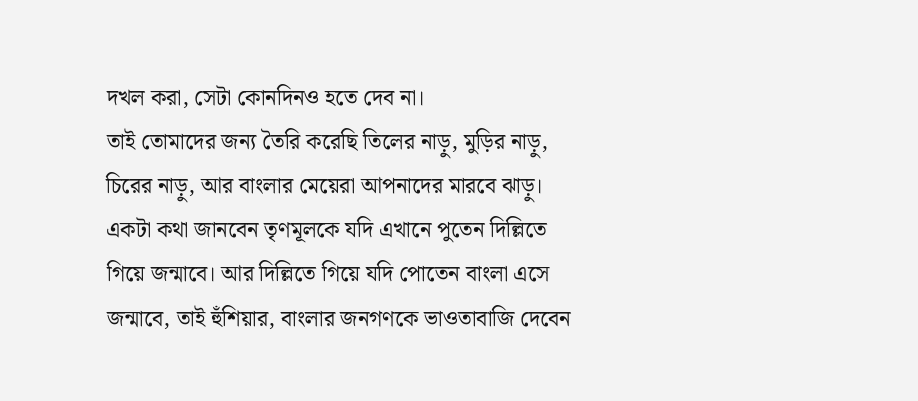দখল করা, সেটা কোনদিনও হতে দেব না।
তাই তোমাদের জন্য তৈরি করেছি তিলের নাড়ু, মুড়ির নাড়ু, চিরের নাড়ু, আর বাংলার মেয়েরা আপনাদের মারবে ঝাড়ু। একটা কথা জানবেন তৃণমূলকে যদি এখানে পুতেন দিল্লিতে গিয়ে জন্মাবে। আর দিল্লিতে গিয়ে যদি পোতেন বাংলা এসে জন্মাবে, তাই হুঁশিয়ার, বাংলার জনগণকে ভাওতাবাজি দেবেন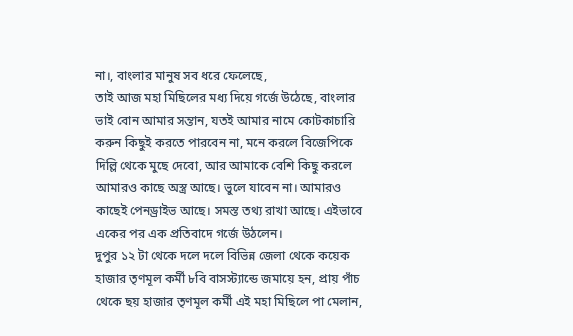না।, বাংলার মানুষ সব ধরে ফেলেছে,
তাই আজ মহা মিছিলের মধ্য দিয়ে গর্জে উঠেছে, বাংলার ভাই বোন আমার সন্তান, যতই আমার নামে কোটকাচারি করুন কিছুই করতে পারবেন না, মনে করলে বিজেপিকে দিল্লি থেকে মুছে দেবো, আর আমাকে বেশি কিছু করলে আমারও কাছে অস্ত্র আছে। ভুলে যাবেন না। আমারও কাছেই পেনড্রাইভ আছে। সমস্ত তথ্য রাখা আছে। এইভাবে একের পর এক প্রতিবাদে গর্জে উঠলেন।
দুপুর ১২ টা থেকে দলে দলে বিভিন্ন জেলা থেকে কয়েক হাজার তৃণমূল কর্মী ৮বি বাসস্ট্যান্ডে জমায়ে হন, প্রায় পাঁচ থেকে ছয় হাজার তৃণমূল কর্মী এই মহা মিছিলে পা মেলান,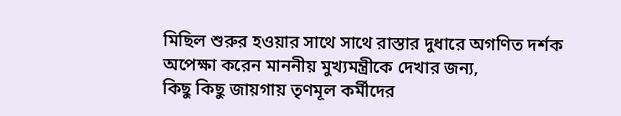মিছিল শুরুর হওয়ার সাথে সাথে রাস্তার দুধারে অগণিত দর্শক অপেক্ষা করেন মাননীয় মুখ্যমন্ত্রীকে দেখার জন্য,
কিছু কিছু জায়গায় তৃণমূল কর্মীদের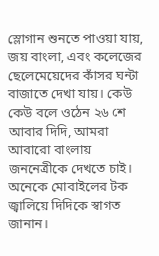স্লোগান শুনতে পাওয়া যায়, জয় বাংলা, এবং কলেজের ছেলেমেয়েদের কাঁসর ঘন্টা বাজাতে দেখা যায়। কেউ কেউ বলে ওঠেন ২৬ শে আবার দিদি, আমরা আবারো বাংলায় জননেত্রীকে দেখতে চাই। অনেকে মোবাইলের টক জ্বালিয়ে দিদিকে স্বাগত জানান।